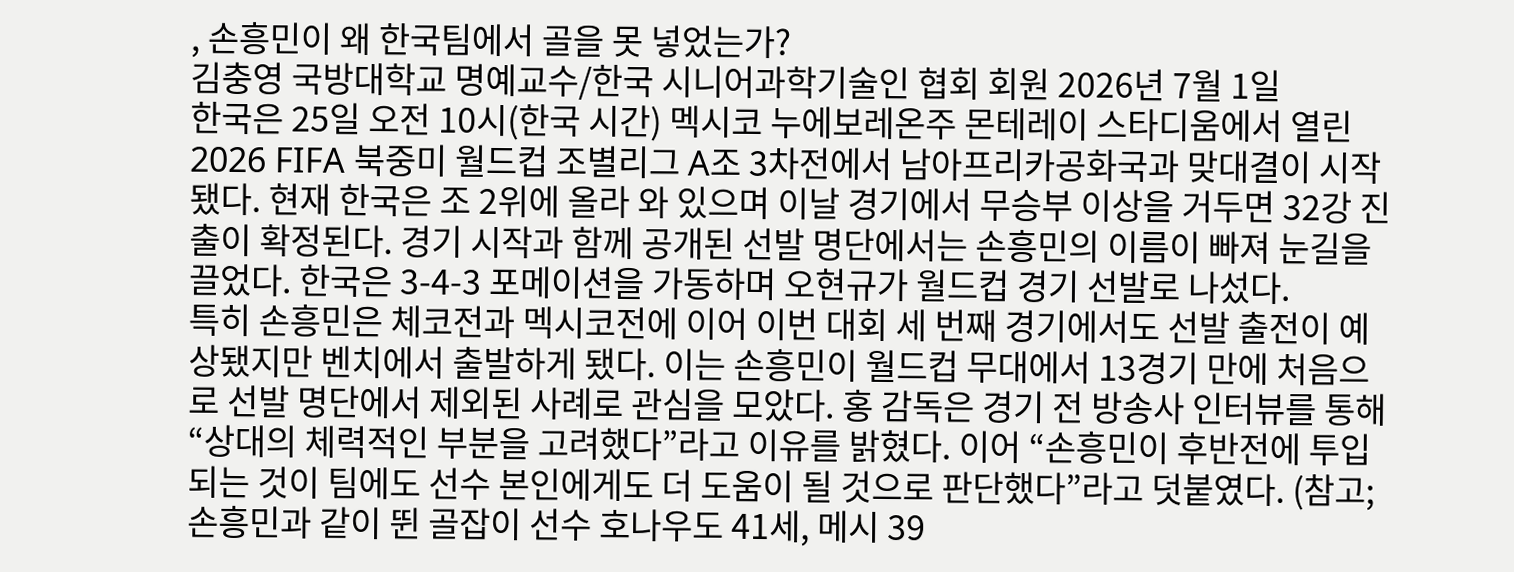, 손흥민이 왜 한국팀에서 골을 못 넣었는가?
김충영 국방대학교 명예교수/한국 시니어과학기술인 협회 회원 2026년 7월 1일
한국은 25일 오전 10시(한국 시간) 멕시코 누에보레온주 몬테레이 스타디움에서 열린 2026 FIFA 북중미 월드컵 조별리그 A조 3차전에서 남아프리카공화국과 맞대결이 시작됐다. 현재 한국은 조 2위에 올라 와 있으며 이날 경기에서 무승부 이상을 거두면 32강 진출이 확정된다. 경기 시작과 함께 공개된 선발 명단에서는 손흥민의 이름이 빠져 눈길을 끌었다. 한국은 3-4-3 포메이션을 가동하며 오현규가 월드컵 경기 선발로 나섰다.
특히 손흥민은 체코전과 멕시코전에 이어 이번 대회 세 번째 경기에서도 선발 출전이 예상됐지만 벤치에서 출발하게 됐다. 이는 손흥민이 월드컵 무대에서 13경기 만에 처음으로 선발 명단에서 제외된 사례로 관심을 모았다. 홍 감독은 경기 전 방송사 인터뷰를 통해 “상대의 체력적인 부분을 고려했다”라고 이유를 밝혔다. 이어 “손흥민이 후반전에 투입되는 것이 팀에도 선수 본인에게도 더 도움이 될 것으로 판단했다”라고 덧붙였다. (참고; 손흥민과 같이 뛴 골잡이 선수 호나우도 41세, 메시 39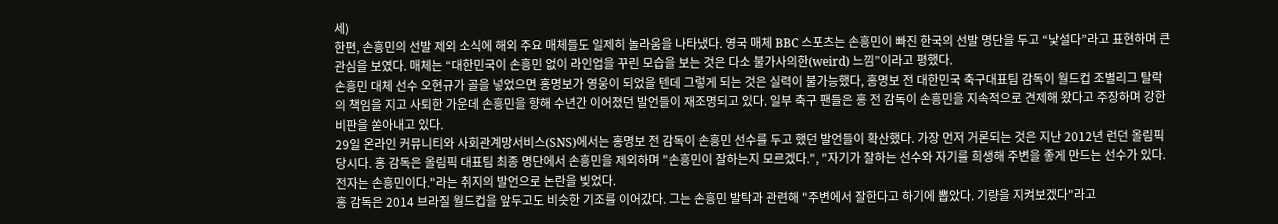세)
한편, 손흥민의 선발 제외 소식에 해외 주요 매체들도 일제히 놀라움을 나타냈다. 영국 매체 BBC 스포츠는 손흥민이 빠진 한국의 선발 명단을 두고 “낯설다”라고 표현하며 큰 관심을 보였다. 매체는 “대한민국이 손흥민 없이 라인업을 꾸린 모습을 보는 것은 다소 불가사의한(weird) 느낌”이라고 평했다.
손흥민 대체 선수 오현규가 골을 넣었으면 홍명보가 영웅이 되었을 텐데 그렇게 되는 것은 실력이 불가능했다, 홍명보 전 대한민국 축구대표팀 감독이 월드컵 조별리그 탈락의 책임을 지고 사퇴한 가운데 손흥민을 향해 수년간 이어졌던 발언들이 재조명되고 있다. 일부 축구 팬들은 홍 전 감독이 손흥민을 지속적으로 견제해 왔다고 주장하며 강한 비판을 쏟아내고 있다.
29일 온라인 커뮤니티와 사회관계망서비스(SNS)에서는 홍명보 전 감독이 손흥민 선수를 두고 했던 발언들이 확산했다. 가장 먼저 거론되는 것은 지난 2012년 런던 올림픽 당시다. 홍 감독은 올림픽 대표팀 최종 명단에서 손흥민을 제외하며 "손흥민이 잘하는지 모르겠다.", "자기가 잘하는 선수와 자기를 희생해 주변을 좋게 만드는 선수가 있다. 전자는 손흥민이다."라는 취지의 발언으로 논란을 빚었다.
홍 감독은 2014 브라질 월드컵을 앞두고도 비슷한 기조를 이어갔다. 그는 손흥민 발탁과 관련해 "주변에서 잘한다고 하기에 뽑았다. 기량을 지켜보겠다"라고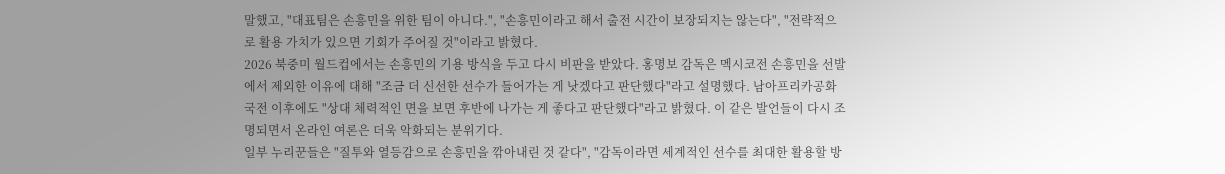말했고, "대표팀은 손흥민을 위한 팀이 아니다.", "손흥민이라고 해서 출전 시간이 보장되지는 않는다", "전략적으로 활용 가치가 있으면 기회가 주어질 것"이라고 밝혔다.
2026 북중미 월드컵에서는 손흥민의 기용 방식을 두고 다시 비판을 받았다. 홍명보 감독은 멕시코전 손흥민을 선발에서 제외한 이유에 대해 "조금 더 신선한 선수가 들어가는 게 낫겠다고 판단했다"라고 설명했다. 남아프리카공화국전 이후에도 "상대 체력적인 면을 보면 후반에 나가는 게 좋다고 판단했다"라고 밝혔다. 이 같은 발언들이 다시 조명되면서 온라인 여론은 더욱 악화되는 분위기다.
일부 누리꾼들은 "질투와 열등감으로 손흥민을 깎아내린 것 같다", "감독이라면 세계적인 선수를 최대한 활용할 방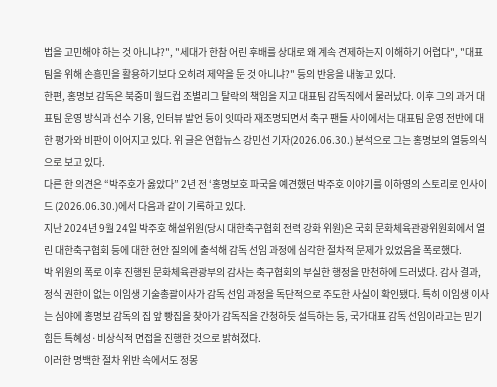법을 고민해야 하는 것 아니냐?", "세대가 한참 어린 후배를 상대로 왜 계속 견제하는지 이해하기 어렵다", "대표팀을 위해 손흥민을 활용하기보다 오히려 제약을 둔 것 아니냐?" 등의 반응을 내놓고 있다.
한편, 홍명보 감독은 북중미 월드컵 조별리그 탈락의 책임을 지고 대표팀 감독직에서 물러났다. 이후 그의 과거 대표팀 운영 방식과 선수 기용, 인터뷰 발언 등이 잇따라 재조명되면서 축구 팬들 사이에서는 대표팀 운영 전반에 대한 평가와 비판이 이어지고 있다. 위 글은 연합뉴스 강민선 기자(2026.06.30.) 분석으로 그는 홍명보의 열등의식으로 보고 있다.
다른 한 의견은 “박주호가 옳았다” 2년 전 ‘홍명보호 파국을 예견했던 박주호 이야기를 이하영의 스토리로 인사이드 (2026.06.30.)에서 다음과 같이 기록하고 있다.
지난 2024년 9월 24일 박주호 해설위원(당시 대한축구협회 전력 강화 위원)은 국회 문화체육관광위원회에서 열린 대한축구협회 등에 대한 현안 질의에 출석해 감독 선임 과정에 심각한 절차적 문제가 있었음을 폭로했다.
박 위원의 폭로 이후 진행된 문화체육관광부의 감사는 축구협회의 부실한 행정을 만천하에 드러냈다. 감사 결과, 정식 권한이 없는 이임생 기술총괄이사가 감독 선임 과정을 독단적으로 주도한 사실이 확인됐다. 특히 이임생 이사는 심야에 홍명보 감독의 집 앞 빵집을 찾아가 감독직을 간청하듯 설득하는 등, 국가대표 감독 선임이라고는 믿기 힘든 특혜성·비상식적 면접을 진행한 것으로 밝혀졌다.
이러한 명백한 절차 위반 속에서도 정몽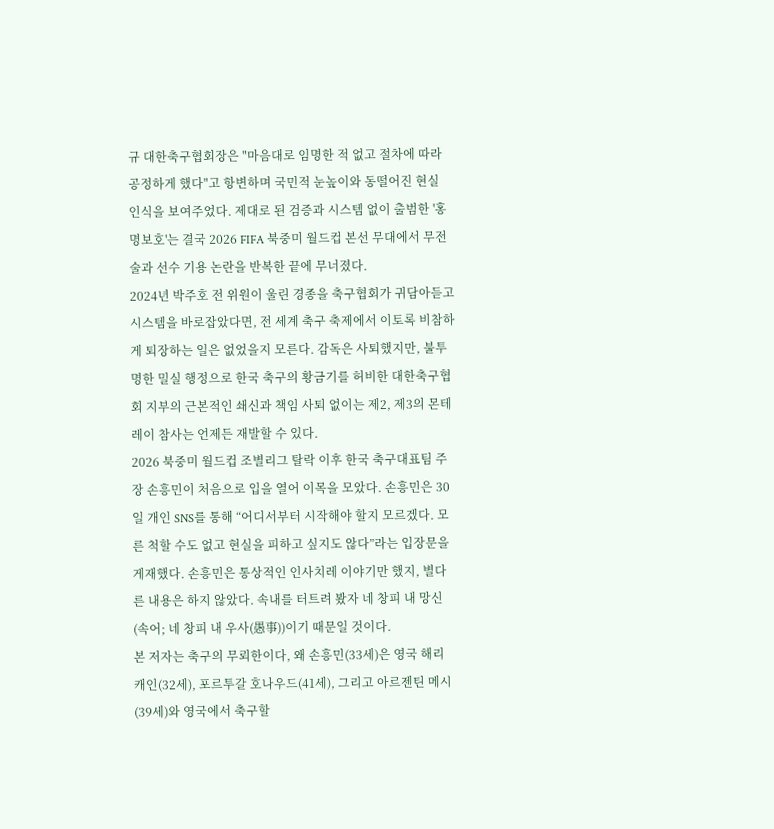규 대한축구협회장은 "마음대로 임명한 적 없고 절차에 따라 공정하게 했다"고 항변하며 국민적 눈높이와 동떨어진 현실 인식을 보여주었다. 제대로 된 검증과 시스템 없이 출범한 '홍명보호'는 결국 2026 FIFA 북중미 월드컵 본선 무대에서 무전술과 선수 기용 논란을 반복한 끝에 무너졌다.
2024년 박주호 전 위원이 울린 경종을 축구협회가 귀담아듣고 시스템을 바로잡았다면, 전 세계 축구 축제에서 이토록 비참하게 퇴장하는 일은 없었을지 모른다. 감독은 사퇴했지만, 불투명한 밀실 행정으로 한국 축구의 황금기를 허비한 대한축구협회 지부의 근본적인 쇄신과 책임 사퇴 없이는 제2, 제3의 몬테레이 참사는 언제든 재발할 수 있다.
2026 북중미 월드컵 조별리그 탈락 이후 한국 축구대표팀 주장 손흥민이 처음으로 입을 열어 이목을 모았다. 손흥민은 30일 개인 SNS를 통해 “어디서부터 시작해야 할지 모르겠다. 모른 척할 수도 없고 현실을 피하고 싶지도 않다”라는 입장문을 게재했다. 손흥민은 통상적인 인사치레 이야기만 했지, 별다른 내용은 하지 않았다. 속내를 터트려 봤자 네 창피 내 망신(속어; 네 창피 내 우사(愚事))이기 때문일 것이다.
본 저자는 축구의 무뢰한이다, 왜 손흥민(33세)은 영국 해리 캐인(32세), 포르투갈 호나우드(41세), 그리고 아르젠틴 메시(39세)와 영국에서 축구할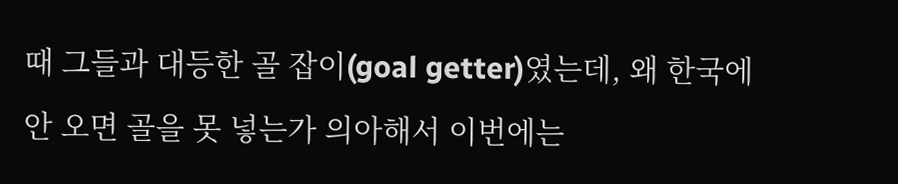때 그들과 대등한 골 잡이(goal getter)였는데, 왜 한국에 안 오면 골을 못 넣는가 의아해서 이번에는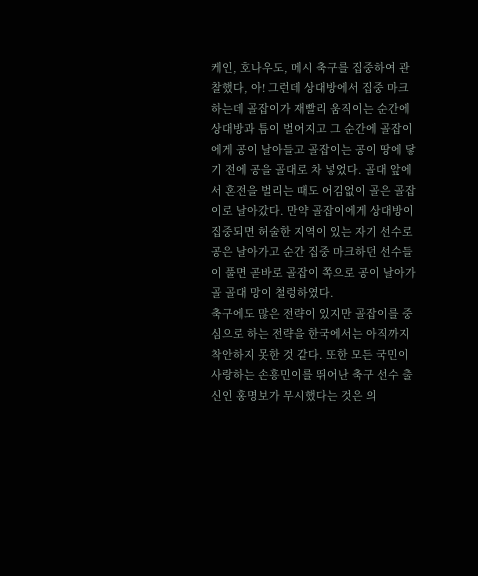케인, 호나우도, 메시 축구를 집중하여 관찰했다, 아! 그런데 상대방에서 집중 마크하는데 골잡이가 재빨리 움직이는 순간에 상대방과 틈이 벌어지고 그 순간에 골잡이에게 공이 날아들고 골잡이는 공이 땅에 닿기 전에 공을 골대로 차 넣었다. 골대 앞에서 혼전을 벌리는 때도 어김없이 골은 골잡이로 날아갔다. 만약 골잡이에게 상대방이 집중되면 허술한 지역이 있는 자기 선수로 공은 날아가고 순간 집중 마크하던 선수들이 풀면 곧바로 골잡이 쪽으로 공이 날아가 골 골대 망이 철렁하였다.
축구에도 많은 전략이 있지만 골잡이를 중심으로 하는 전략을 한국에서는 아직까지 착안하지 못한 것 같다. 또한 모든 국민이 사랑하는 손흥민이를 뛰어난 축구 선수 출신인 홍명보가 무시했다는 것은 의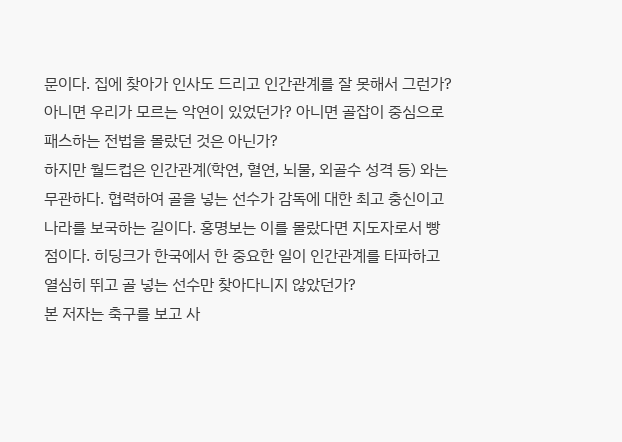문이다. 집에 찾아가 인사도 드리고 인간관계를 잘 못해서 그런가? 아니면 우리가 모르는 악연이 있었던가? 아니면 골잡이 중심으로 패스하는 전법을 몰랐던 것은 아닌가?
하지만 월드컵은 인간관계(학연, 혈연, 뇌물, 외골수 성격 등) 와는 무관하다. 협력하여 골을 넣는 선수가 감독에 대한 최고 충신이고 나라를 보국하는 길이다. 홍명보는 이를 몰랐다면 지도자로서 빵점이다. 히딩크가 한국에서 한 중요한 일이 인간관계를 타파하고 열심히 뛰고 골 넣는 선수만 찾아다니지 않았던가?
본 저자는 축구를 보고 사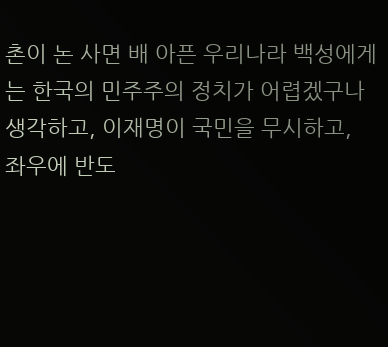촌이 논 사면 배 아픈 우리나라 백성에게는 한국의 민주주의 정치가 어렵겠구나 생각하고, 이재명이 국민을 무시하고, 좌우에 반도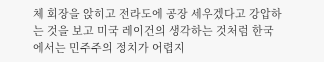체 회장을 앉히고 전라도에 공장 세우겠다고 강압하는 것을 보고 미국 레이건의 생각하는 것처럼 한국에서는 민주주의 정치가 어렵지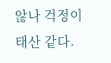않나 걱정이 태산 같다.